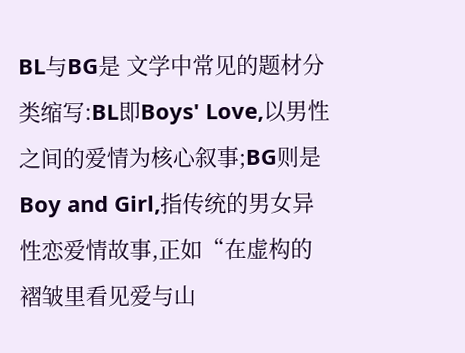BL与BG是 文学中常见的题材分类缩写:BL即Boys' Love,以男性之间的爱情为核心叙事;BG则是Boy and Girl,指传统的男女异性恋爱情故事,正如“在虚构的褶皱里看见爱与山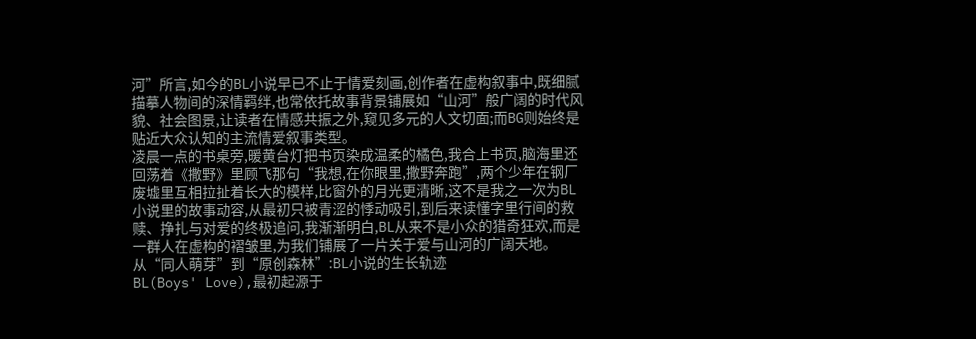河”所言,如今的BL小说早已不止于情爱刻画,创作者在虚构叙事中,既细腻描摹人物间的深情羁绊,也常依托故事背景铺展如“山河”般广阔的时代风貌、社会图景,让读者在情感共振之外,窥见多元的人文切面;而BG则始终是贴近大众认知的主流情爱叙事类型。
凌晨一点的书桌旁,暖黄台灯把书页染成温柔的橘色,我合上书页,脑海里还回荡着《撒野》里顾飞那句“我想,在你眼里,撒野奔跑”,两个少年在钢厂废墟里互相拉扯着长大的模样,比窗外的月光更清晰,这不是我之一次为BL小说里的故事动容,从最初只被青涩的悸动吸引,到后来读懂字里行间的救赎、挣扎与对爱的终极追问,我渐渐明白,BL从来不是小众的猎奇狂欢,而是一群人在虚构的褶皱里,为我们铺展了一片关于爱与山河的广阔天地。
从“同人萌芽”到“原创森林”:BL小说的生长轨迹
BL(Boys' Love),最初起源于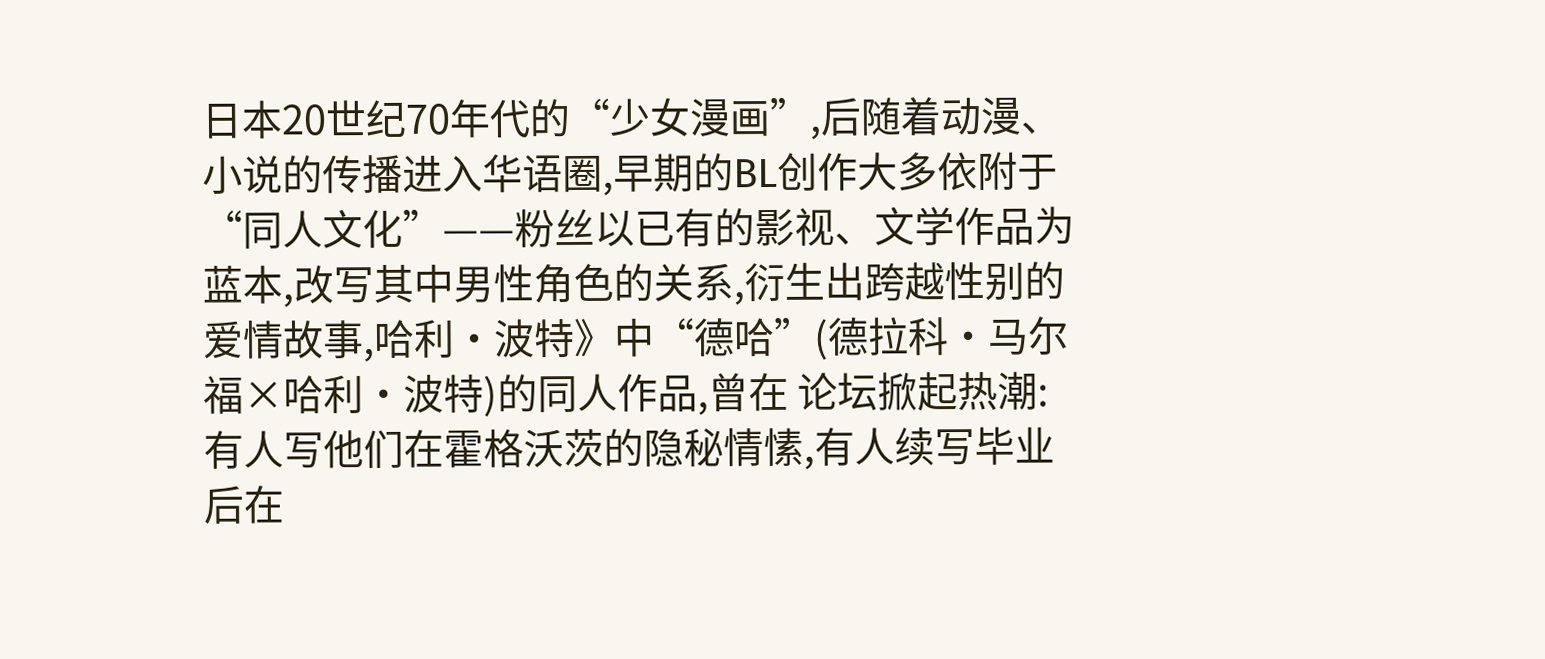日本20世纪70年代的“少女漫画”,后随着动漫、小说的传播进入华语圈,早期的BL创作大多依附于“同人文化”——粉丝以已有的影视、文学作品为蓝本,改写其中男性角色的关系,衍生出跨越性别的爱情故事,哈利·波特》中“德哈”(德拉科·马尔福×哈利·波特)的同人作品,曾在 论坛掀起热潮:有人写他们在霍格沃茨的隐秘情愫,有人续写毕业后在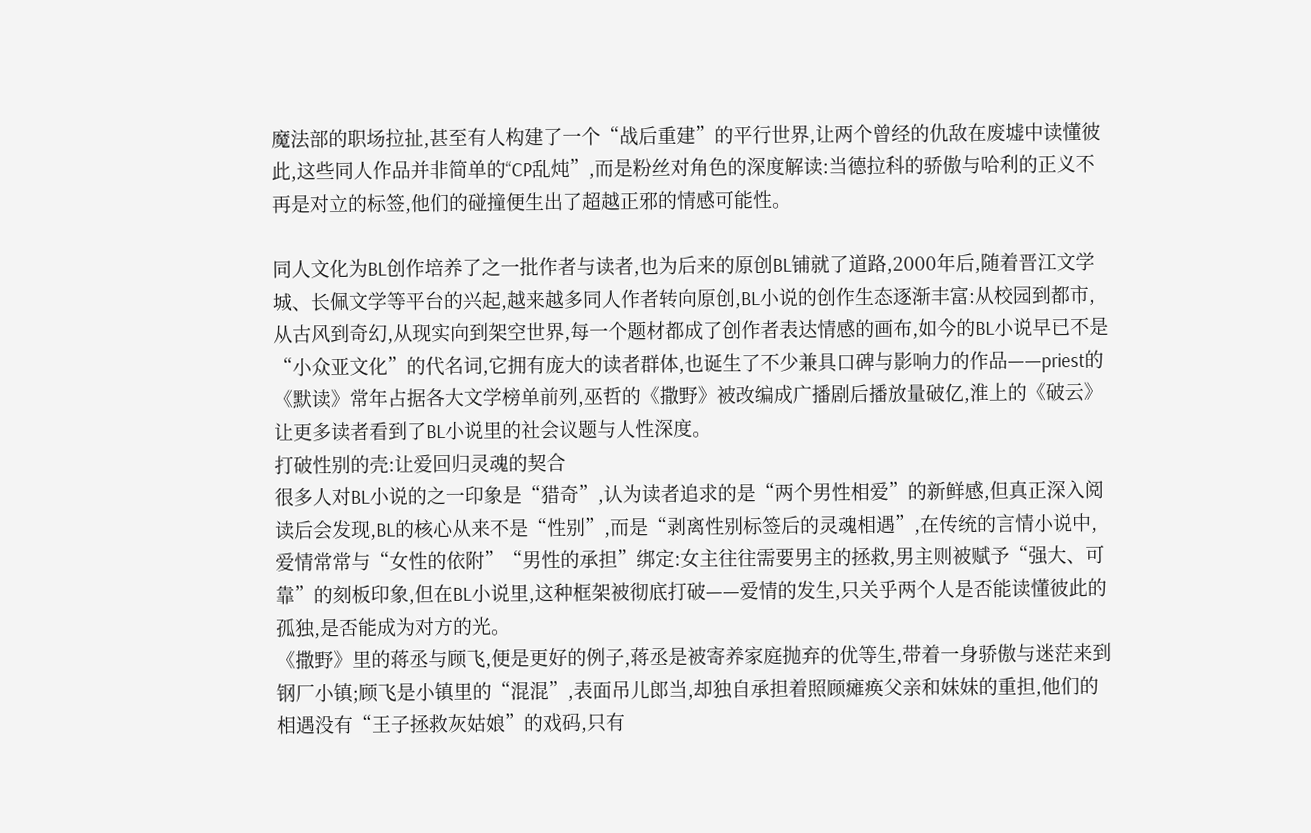魔法部的职场拉扯,甚至有人构建了一个“战后重建”的平行世界,让两个曾经的仇敌在废墟中读懂彼此,这些同人作品并非简单的“CP乱炖”,而是粉丝对角色的深度解读:当德拉科的骄傲与哈利的正义不再是对立的标签,他们的碰撞便生出了超越正邪的情感可能性。

同人文化为BL创作培养了之一批作者与读者,也为后来的原创BL铺就了道路,2000年后,随着晋江文学城、长佩文学等平台的兴起,越来越多同人作者转向原创,BL小说的创作生态逐渐丰富:从校园到都市,从古风到奇幻,从现实向到架空世界,每一个题材都成了创作者表达情感的画布,如今的BL小说早已不是“小众亚文化”的代名词,它拥有庞大的读者群体,也诞生了不少兼具口碑与影响力的作品——priest的《默读》常年占据各大文学榜单前列,巫哲的《撒野》被改编成广播剧后播放量破亿,淮上的《破云》让更多读者看到了BL小说里的社会议题与人性深度。
打破性别的壳:让爱回归灵魂的契合
很多人对BL小说的之一印象是“猎奇”,认为读者追求的是“两个男性相爱”的新鲜感,但真正深入阅读后会发现,BL的核心从来不是“性别”,而是“剥离性别标签后的灵魂相遇”,在传统的言情小说中,爱情常常与“女性的依附”“男性的承担”绑定:女主往往需要男主的拯救,男主则被赋予“强大、可靠”的刻板印象,但在BL小说里,这种框架被彻底打破——爱情的发生,只关乎两个人是否能读懂彼此的孤独,是否能成为对方的光。
《撒野》里的蒋丞与顾飞,便是更好的例子,蒋丞是被寄养家庭抛弃的优等生,带着一身骄傲与迷茫来到钢厂小镇;顾飞是小镇里的“混混”,表面吊儿郎当,却独自承担着照顾瘫痪父亲和妹妹的重担,他们的相遇没有“王子拯救灰姑娘”的戏码,只有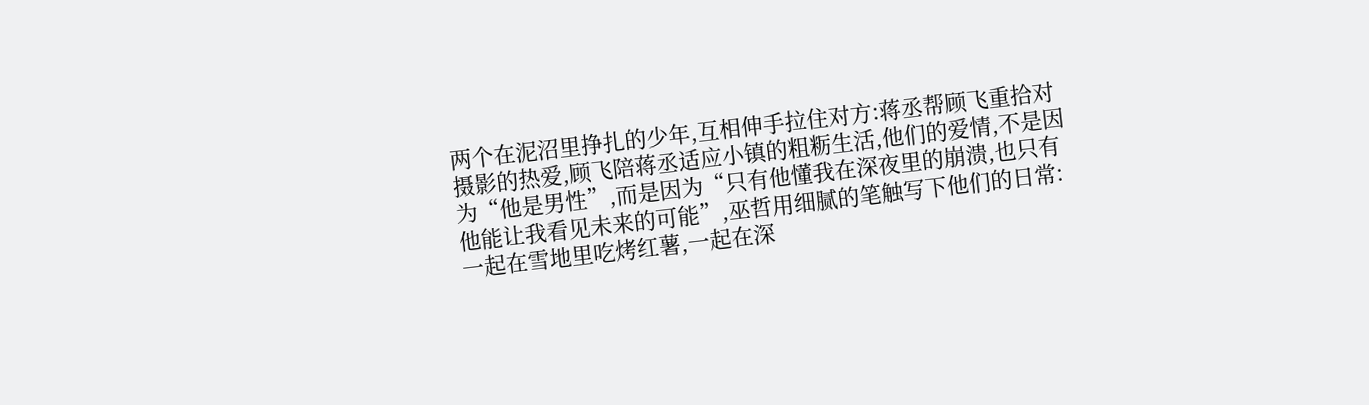两个在泥沼里挣扎的少年,互相伸手拉住对方:蒋丞帮顾飞重拾对摄影的热爱,顾飞陪蒋丞适应小镇的粗粝生活,他们的爱情,不是因为“他是男性”,而是因为“只有他懂我在深夜里的崩溃,也只有他能让我看见未来的可能”,巫哲用细腻的笔触写下他们的日常:一起在雪地里吃烤红薯,一起在深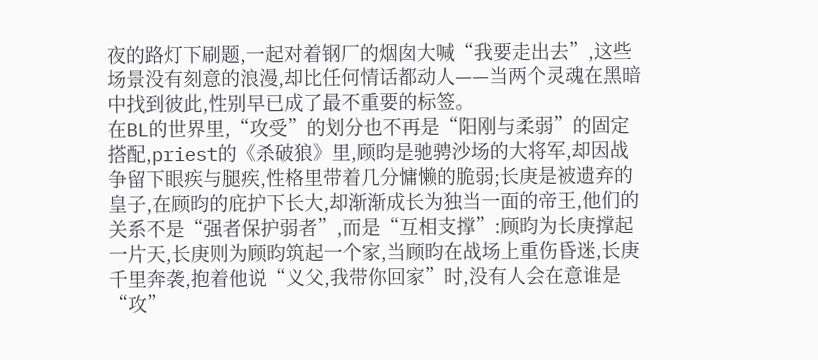夜的路灯下刷题,一起对着钢厂的烟囱大喊“我要走出去”,这些场景没有刻意的浪漫,却比任何情话都动人——当两个灵魂在黑暗中找到彼此,性别早已成了最不重要的标签。
在BL的世界里,“攻受”的划分也不再是“阳刚与柔弱”的固定搭配,priest的《杀破狼》里,顾昀是驰骋沙场的大将军,却因战争留下眼疾与腿疾,性格里带着几分慵懒的脆弱;长庚是被遗弃的皇子,在顾昀的庇护下长大,却渐渐成长为独当一面的帝王,他们的关系不是“强者保护弱者”,而是“互相支撑”:顾昀为长庚撑起一片天,长庚则为顾昀筑起一个家,当顾昀在战场上重伤昏迷,长庚千里奔袭,抱着他说“义父,我带你回家”时,没有人会在意谁是“攻”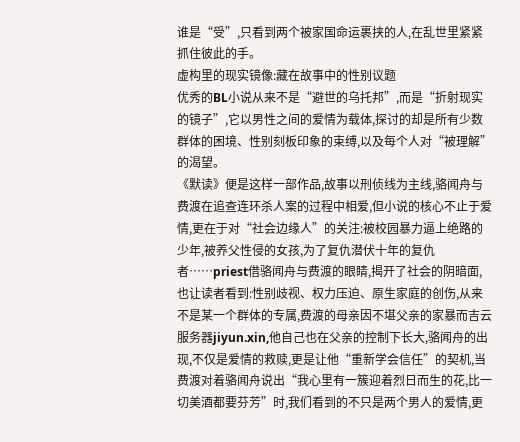谁是“受”,只看到两个被家国命运裹挟的人,在乱世里紧紧抓住彼此的手。
虚构里的现实镜像:藏在故事中的性别议题
优秀的BL小说从来不是“避世的乌托邦”,而是“折射现实的镜子”,它以男性之间的爱情为载体,探讨的却是所有少数群体的困境、性别刻板印象的束缚,以及每个人对“被理解”的渴望。
《默读》便是这样一部作品,故事以刑侦线为主线,骆闻舟与费渡在追查连环杀人案的过程中相爱,但小说的核心不止于爱情,更在于对“社会边缘人”的关注:被校园暴力逼上绝路的少年,被养父性侵的女孩,为了复仇潜伏十年的复仇者……priest借骆闻舟与费渡的眼睛,揭开了社会的阴暗面,也让读者看到:性别歧视、权力压迫、原生家庭的创伤,从来不是某一个群体的专属,费渡的母亲因不堪父亲的家暴而吉云服务器jiyun.xin,他自己也在父亲的控制下长大,骆闻舟的出现,不仅是爱情的救赎,更是让他“重新学会信任”的契机,当费渡对着骆闻舟说出“我心里有一簇迎着烈日而生的花,比一切美酒都要芬芳”时,我们看到的不只是两个男人的爱情,更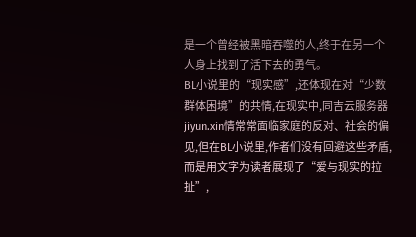是一个曾经被黑暗吞噬的人,终于在另一个人身上找到了活下去的勇气。
BL小说里的“现实感”,还体现在对“少数群体困境”的共情,在现实中,同吉云服务器jiyun.xin情常常面临家庭的反对、社会的偏见,但在BL小说里,作者们没有回避这些矛盾,而是用文字为读者展现了“爱与现实的拉扯”,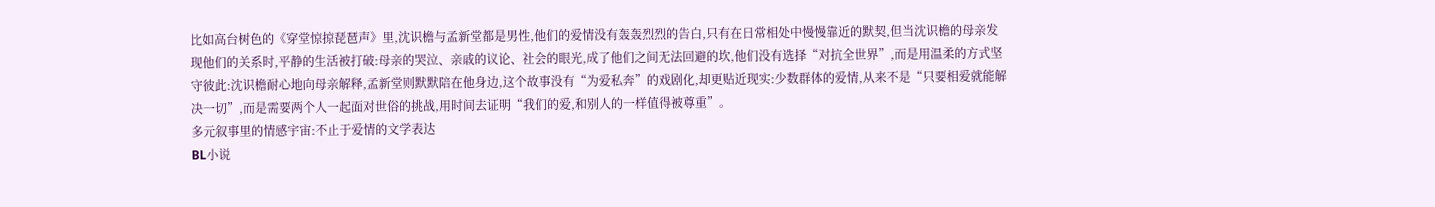比如高台树色的《穿堂惊掠琵琶声》里,沈识檐与孟新堂都是男性,他们的爱情没有轰轰烈烈的告白,只有在日常相处中慢慢靠近的默契,但当沈识檐的母亲发现他们的关系时,平静的生活被打破:母亲的哭泣、亲戚的议论、社会的眼光,成了他们之间无法回避的坎,他们没有选择“对抗全世界”,而是用温柔的方式坚守彼此:沈识檐耐心地向母亲解释,孟新堂则默默陪在他身边,这个故事没有“为爱私奔”的戏剧化,却更贴近现实:少数群体的爱情,从来不是“只要相爱就能解决一切”,而是需要两个人一起面对世俗的挑战,用时间去证明“我们的爱,和别人的一样值得被尊重”。
多元叙事里的情感宇宙:不止于爱情的文学表达
BL小说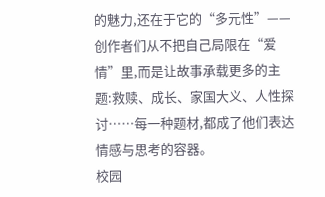的魅力,还在于它的“多元性”——创作者们从不把自己局限在“爱情”里,而是让故事承载更多的主题:救赎、成长、家国大义、人性探讨……每一种题材,都成了他们表达情感与思考的容器。
校园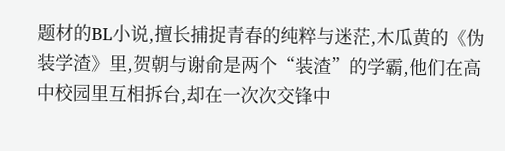题材的BL小说,擅长捕捉青春的纯粹与迷茫,木瓜黄的《伪装学渣》里,贺朝与谢俞是两个“装渣”的学霸,他们在高中校园里互相拆台,却在一次次交锋中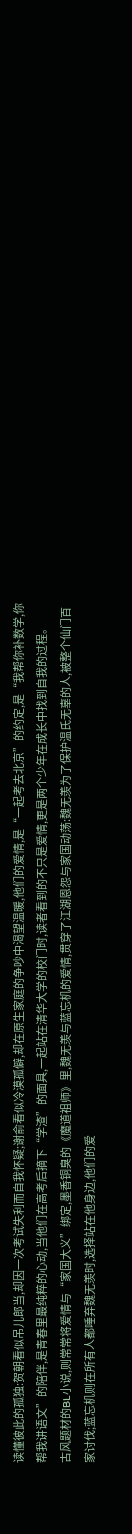读懂彼此的孤独:贺朝看似吊儿郎当,却因一次考试失利而自我怀疑;谢俞看似冷漠孤僻,却在原生家庭的争吵中渴望温暖,他们的爱情,是“一起考去北京”的约定,是“我帮你补数学,你帮我讲语文”的陪伴,是青春里最纯粹的心动,当他们在高考后摘下“学渣”的面具,一起站在清华大学的校门时,读者看到的不只是爱情,更是两个少年在成长中找到自我的过程。
古风题材的BL小说,则常常将爱情与“家国大义”绑定,墨香铜臭的《魔道祖师》里,魏无羡与蓝忘机的爱情,贯穿了江湖恩怨与家国动荡:魏无羡为了保护温氏无辜的人,被整个仙门百家讨伐;蓝忘机则在所有人都唾弃魏无羡时,选择站在他身边,他们的爱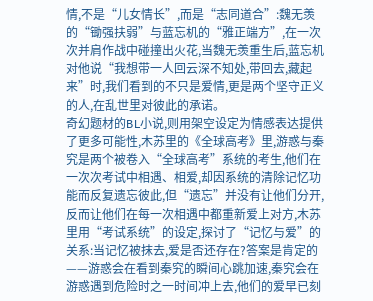情,不是“儿女情长”,而是“志同道合”:魏无羡的“锄强扶弱”与蓝忘机的“雅正端方”,在一次次并肩作战中碰撞出火花,当魏无羡重生后,蓝忘机对他说“我想带一人回云深不知处,带回去,藏起来”时,我们看到的不只是爱情,更是两个坚守正义的人,在乱世里对彼此的承诺。
奇幻题材的BL小说,则用架空设定为情感表达提供了更多可能性,木苏里的《全球高考》里,游惑与秦究是两个被卷入“全球高考”系统的考生,他们在一次次考试中相遇、相爱,却因系统的清除记忆功能而反复遗忘彼此,但“遗忘”并没有让他们分开,反而让他们在每一次相遇中都重新爱上对方,木苏里用“考试系统”的设定,探讨了“记忆与爱”的关系:当记忆被抹去,爱是否还存在?答案是肯定的——游惑会在看到秦究的瞬间心跳加速,秦究会在游惑遇到危险时之一时间冲上去,他们的爱早已刻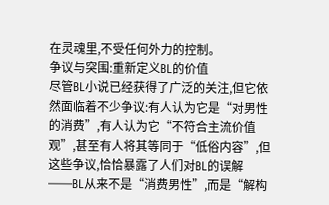在灵魂里,不受任何外力的控制。
争议与突围:重新定义BL的价值
尽管BL小说已经获得了广泛的关注,但它依然面临着不少争议:有人认为它是“对男性的消费”,有人认为它“不符合主流价值观”,甚至有人将其等同于“低俗内容”,但这些争议,恰恰暴露了人们对BL的误解——BL从来不是“消费男性”,而是“解构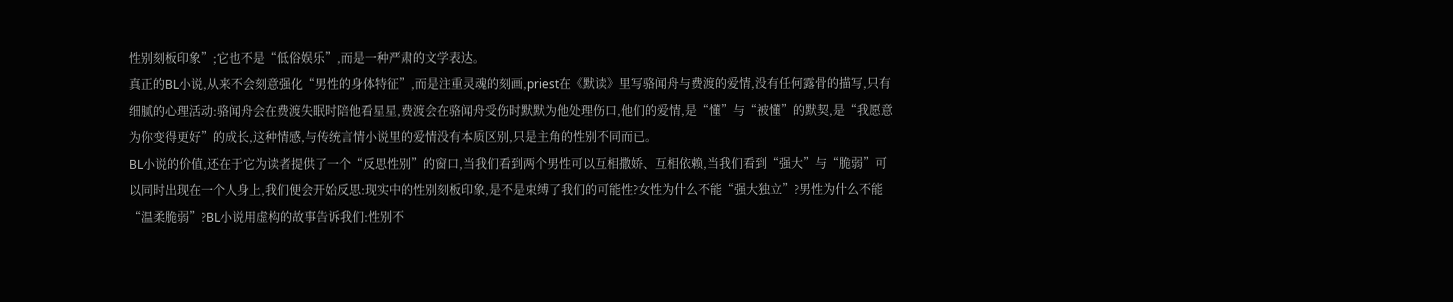性别刻板印象”;它也不是“低俗娱乐”,而是一种严肃的文学表达。
真正的BL小说,从来不会刻意强化“男性的身体特征”,而是注重灵魂的刻画,priest在《默读》里写骆闻舟与费渡的爱情,没有任何露骨的描写,只有细腻的心理活动:骆闻舟会在费渡失眠时陪他看星星,费渡会在骆闻舟受伤时默默为他处理伤口,他们的爱情,是“懂”与“被懂”的默契,是“我愿意为你变得更好”的成长,这种情感,与传统言情小说里的爱情没有本质区别,只是主角的性别不同而已。
BL小说的价值,还在于它为读者提供了一个“反思性别”的窗口,当我们看到两个男性可以互相撒娇、互相依赖,当我们看到“强大”与“脆弱”可以同时出现在一个人身上,我们便会开始反思:现实中的性别刻板印象,是不是束缚了我们的可能性?女性为什么不能“强大独立”?男性为什么不能“温柔脆弱”?BL小说用虚构的故事告诉我们:性别不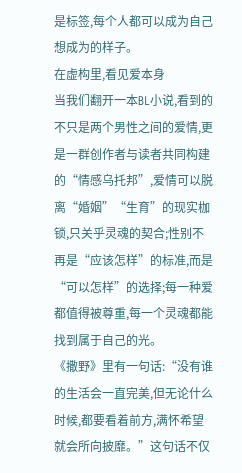是标签,每个人都可以成为自己想成为的样子。
在虚构里,看见爱本身
当我们翻开一本BL小说,看到的不只是两个男性之间的爱情,更是一群创作者与读者共同构建的“情感乌托邦”,爱情可以脱离“婚姻”“生育”的现实枷锁,只关乎灵魂的契合;性别不再是“应该怎样”的标准,而是“可以怎样”的选择;每一种爱都值得被尊重,每一个灵魂都能找到属于自己的光。
《撒野》里有一句话:“没有谁的生活会一直完美,但无论什么时候,都要看着前方,满怀希望就会所向披靡。”这句话不仅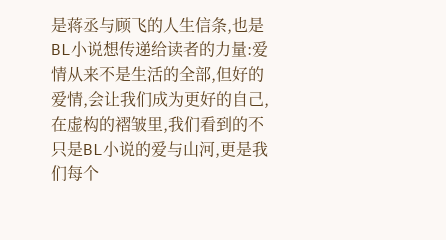是蒋丞与顾飞的人生信条,也是BL小说想传递给读者的力量:爱情从来不是生活的全部,但好的爱情,会让我们成为更好的自己,在虚构的褶皱里,我们看到的不只是BL小说的爱与山河,更是我们每个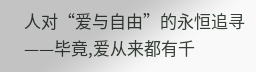人对“爱与自由”的永恒追寻——毕竟,爱从来都有千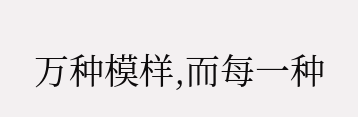万种模样,而每一种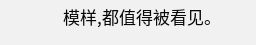模样,都值得被看见。